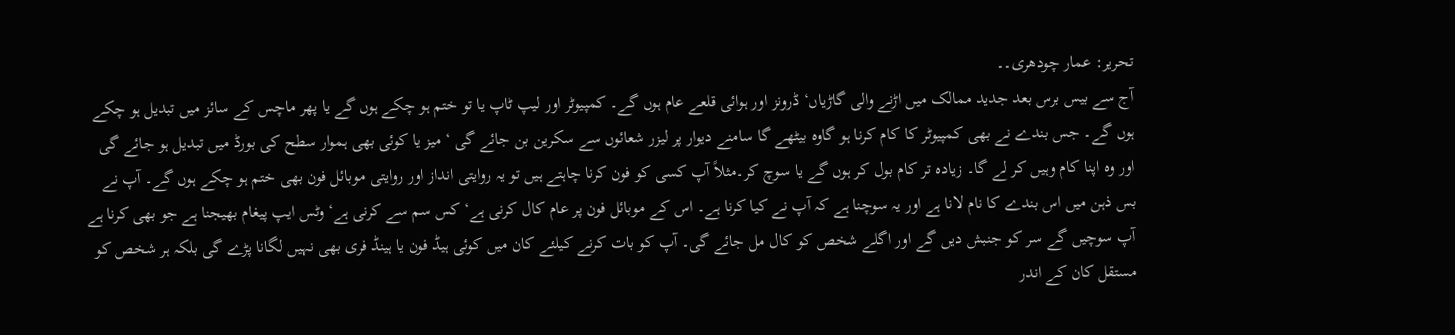تحریر: عمار چودھری۔۔
آج سے بیس برس بعد جدید ممالک میں اڑنے والی گاڑیاں‘ ڈرونز اور ہوائی قلعے عام ہوں گے۔ کمپیوٹر اور لیپ ٹاپ یا تو ختم ہو چکے ہوں گے یا پھر ماچس کے سائز میں تبدیل ہو چکے ہوں گے۔ جس بندے نے بھی کمپیوٹر کا کام کرنا ہو گاوہ بیٹھے گا سامنے دیوار پر لیزر شعائوں سے سکرین بن جائے گی ‘ میز یا کوئی بھی ہموار سطح کی بورڈ میں تبدیل ہو جائے گی اور وہ اپنا کام وہیں کر لے گا۔ زیادہ تر کام بول کر ہوں گے یا سوچ کر۔مثلاً آپ کسی کو فون کرنا چاہتے ہیں تو یہ روایتی انداز اور روایتی موبائل فون بھی ختم ہو چکے ہوں گے۔ آپ نے بس ذہن میں اس بندے کا نام لانا ہے اور یہ سوچنا ہے کہ آپ نے کیا کرنا ہے۔ اس کے موبائل فون پر عام کال کرنی ہے‘کس سم سے کرنی ہے‘ وٹس ایپ پیغام بھیجنا ہے جو بھی کرنا ہے آپ سوچیں گے سر کو جنبش دیں گے اور اگلے شخص کو کال مل جائے گی۔ آپ کو بات کرنے کیلئے کان میں کوئی ہیڈ فون یا ہینڈ فری بھی نہیں لگانا پڑے گی بلکہ ہر شخص کو مستقل کان کے اندر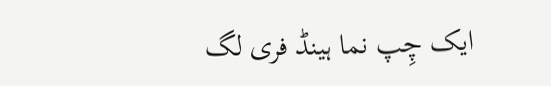ایک چِپ نما ہینڈ فری لگ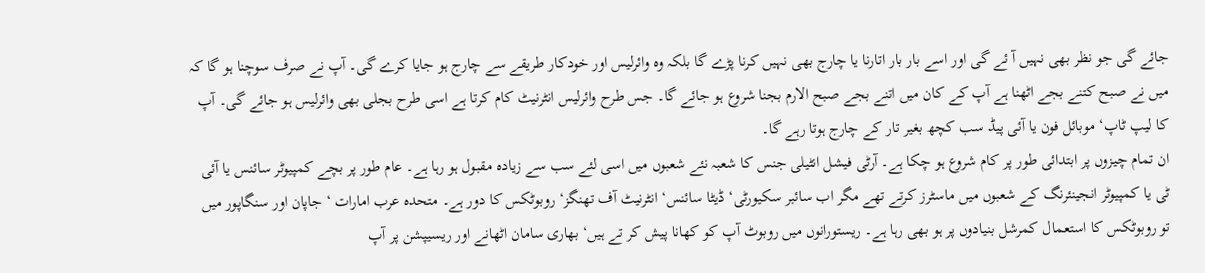جائے گی جو نظر بھی نہیں آ ئے گی اور اسے بار بار اتارنا یا چارج بھی نہیں کرنا پڑے گا بلکہ وہ وائرلیس اور خودکار طریقے سے چارج ہو جایا کرے گی۔ آپ نے صرف سوچنا ہو گا کہ میں نے صبح کتنے بجے اٹھنا ہے آپ کے کان میں اتنے بجے صبح الارم بجنا شروع ہو جائے گا۔ جس طرح وائرلیس انٹرنیٹ کام کرتا ہے اسی طرح بجلی بھی وائرلیس ہو جائے گی۔ آپ کا لیپ ٹاپ‘ موبائل فون یا آئی پیڈ سب کچھ بغیر تار کے چارج ہوتا رہے گا۔
ان تمام چیزوں پر ابتدائی طور پر کام شروع ہو چکا ہے۔ آرٹی فیشل انٹیلی جنس کا شعبہ نئے شعبوں میں اسی لئے سب سے زیادہ مقبول ہو رہا ہے۔ عام طور پر بچے کمپیوٹر سائنس یا آئی ٹی یا کمپیوٹر انجینئرنگ کے شعبوں میں ماسٹرز کرتے تھے مگر اب سائبر سکیورٹی‘ ڈیٹا سائنس‘ انٹرنیٹ آف تھنگز‘ روبوٹکس کا دور ہے۔ متحدہ عرب امارات ‘ جاپان اور سنگاپور میں تو روبوٹکس کا استعمال کمرشل بنیادوں پر ہو بھی رہا ہے۔ ریستورانوں میں روبوٹ آپ کو کھانا پیش کر تے ہیں‘ بھاری سامان اٹھانے اور ریسیپشن پر آپ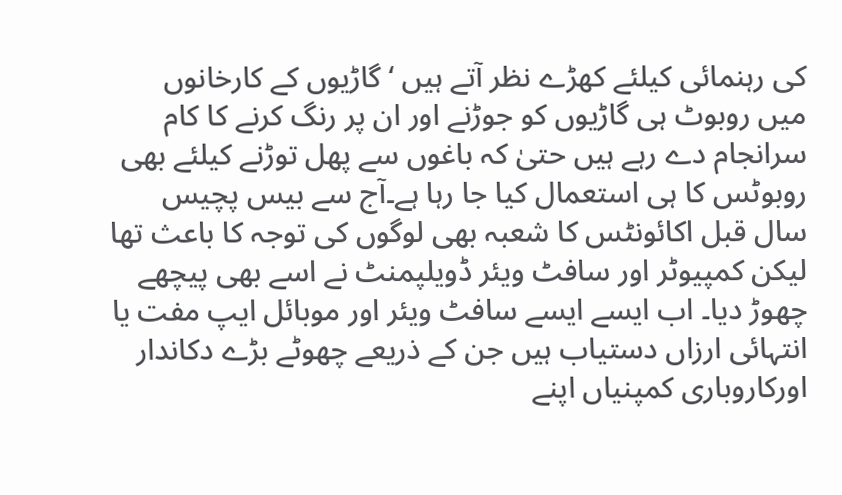کی رہنمائی کیلئے کھڑے نظر آتے ہیں ‘ گاڑیوں کے کارخانوں میں روبوٹ ہی گاڑیوں کو جوڑنے اور ان پر رنگ کرنے کا کام سرانجام دے رہے ہیں حتیٰ کہ باغوں سے پھل توڑنے کیلئے بھی روبوٹس کا ہی استعمال کیا جا رہا ہے۔آج سے بیس پچیس سال قبل اکائونٹس کا شعبہ بھی لوگوں کی توجہ کا باعث تھا لیکن کمپیوٹر اور سافٹ ویئر ڈویلپمنٹ نے اسے بھی پیچھے چھوڑ دیا۔ اب ایسے ایسے سافٹ ویئر اور موبائل ایپ مفت یا انتہائی ارزاں دستیاب ہیں جن کے ذریعے چھوٹے بڑے دکاندار اورکاروباری کمپنیاں اپنے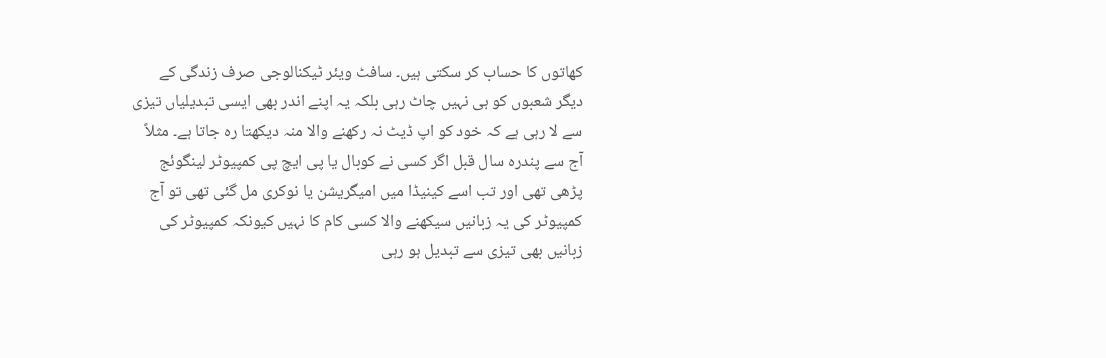کھاتوں کا حساب کر سکتی ہیں۔ سافٹ ویئر ٹیکنالوجی صرف زندگی کے دیگر شعبوں کو ہی نہیں چاٹ رہی بلکہ یہ اپنے اندر بھی ایسی تبدیلیاں تیزی سے لا رہی ہے کہ خود کو اپ ڈیٹ نہ رکھنے والا منہ دیکھتا رہ جاتا ہے۔ مثلاً آج سے پندرہ سال قبل اگر کسی نے کوبال یا پی ایچ پی کمپیوٹر لینگوئج پڑھی تھی اور تب اسے کینیڈا میں امیگریشن یا نوکری مل گئی تھی تو آج کمپیوٹر کی یہ زبانیں سیکھنے والا کسی کام کا نہیں کیونکہ کمپیوٹر کی زبانیں بھی تیزی سے تبدیل ہو رہی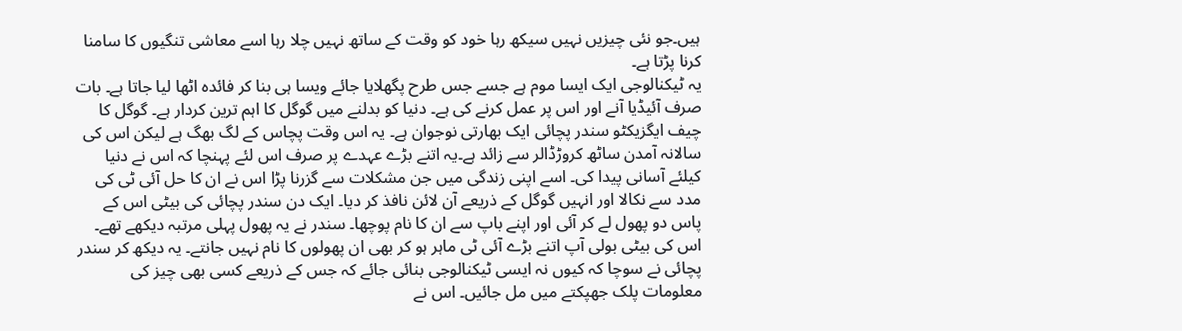ہیں۔جو نئی چیزیں نہیں سیکھ رہا خود کو وقت کے ساتھ نہیں چلا رہا اسے معاشی تنگیوں کا سامنا کرنا پڑتا ہے۔
یہ ٹیکنالوجی ایک ایسا موم ہے جسے جس طرح پگھلایا جائے ویسا ہی بنا کر فائدہ اٹھا لیا جاتا ہے۔ بات صرف آئیڈیا آنے اور اس پر عمل کرنے کی ہے۔ دنیا کو بدلنے میں گوگل کا اہم ترین کردار ہے۔ گوگل کا چیف ایگزیکٹو سندر پچائی ایک بھارتی نوجوان ہے۔ یہ اس وقت پچاس کے لگ بھگ ہے لیکن اس کی سالانہ آمدن ساٹھ کروڑڈالر سے زائد ہے۔یہ اتنے بڑے عہدے پر صرف اس لئے پہنچا کہ اس نے دنیا کیلئے آسانی پیدا کی۔ اسے اپنی زندگی میں جن مشکلات سے گزرنا پڑا اس نے ان کا حل آئی ٹی کی مدد سے نکالا اور انہیں گوگل کے ذریعے آن لائن نافذ کر دیا۔ ایک دن سندر پچائی کی بیٹی اس کے پاس دو پھول لے کر آئی اور اپنے باپ سے ان کا نام پوچھا۔ سندر نے یہ پھول پہلی مرتبہ دیکھے تھے۔ اس کی بیٹی بولی آپ اتنے بڑے آئی ٹی ماہر ہو کر بھی ان پھولوں کا نام نہیں جانتے۔ یہ دیکھ کر سندر پچائی نے سوچا کہ کیوں نہ ایسی ٹیکنالوجی بنائی جائے کہ جس کے ذریعے کسی بھی چیز کی معلومات پلک جھپکتے میں مل جائیں۔ اس نے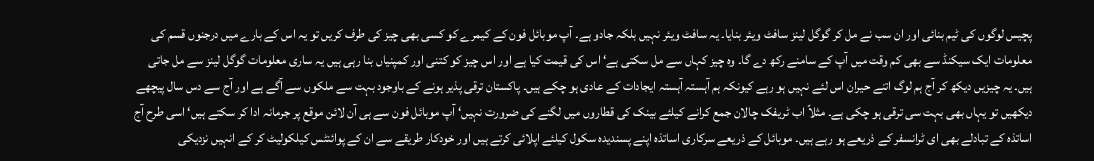پچیس لوگوں کی ٹیم بنائی اور ان سب نے مل کر گوگل لینز سافٹ ویئر بنایا۔ یہ سافٹ ویئر نہیں بلکہ جادو ہے۔ آپ موبائل فون کے کیمرے کو کسی بھی چیز کی طرف کریں تو یہ اس کے بارے میں درجنوں قسم کی معلومات ایک سیکنڈ سے بھی کم وقت میں آپ کے سامنے رکھ دے گا۔ وہ چیز کہاں سے مل سکتی ہے‘ اس کی قیمت کیا ہے اور اس چیز کو کتنی اور کمپنیاں بنا رہی ہیں یہ ساری معلومات گوگل لینز سے مل جاتی ہیں۔ یہ چیزیں دیکھ کر آج ہم لوگ اتنے حیران اس لئے نہیں ہو رہے کیونکہ ہم آہستہ آہستہ ایجادات کے عادی ہو چکے ہیں۔ پاکستان ترقی پذیر ہونے کے باوجود بہت سے ملکوں سے آگے ہے اور آج سے دس سال پیچھے دیکھیں تو یہاں بھی بہت سی ترقی ہو چکی ہے۔ مثلاً اب ٹریفک چالان جمع کرانے کیلئے بینک کی قطاروں میں لگنے کی ضرورت نہیں‘ آپ موبائل فون سے ہی آن لائن موقع پر جرمانہ ادا کر سکتے ہیں‘ اسی طرح آج اساتذہ کے تبادلے بھی ای ٹرانسفر کے ذریعے ہو رہے ہیں۔ موبائل کے ذریعے سرکاری اساتذہ اپنے پسندیدہ سکول کیلئے اپلائی کرتے ہیں اور خودکار طریقے سے ان کے پوائنٹس کیلکولیٹ کر کے انہیں نزدیکی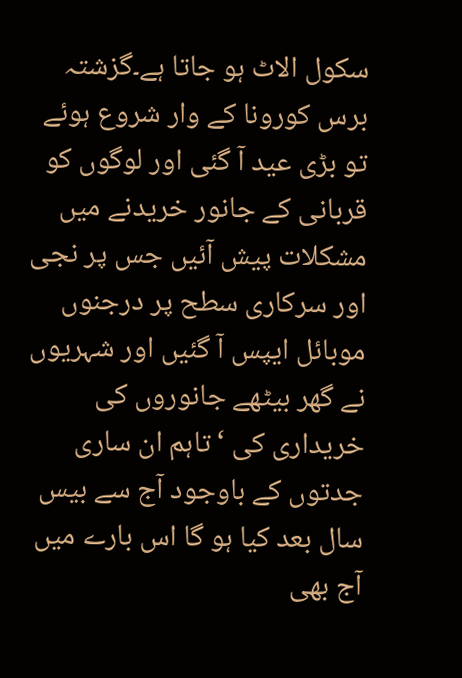سکول الاٹ ہو جاتا ہے۔گزشتہ برس کورونا کے وار شروع ہوئے تو بڑی عید آ گئی اور لوگوں کو قربانی کے جانور خریدنے میں مشکلات پیش آئیں جس پر نجی اور سرکاری سطح پر درجنوں موبائل ایپس آ گئیں اور شہریوں نے گھر بیٹھے جانوروں کی خریداری کی ‘تاہم ان ساری جدتوں کے باوجود آج سے بیس سال بعد کیا ہو گا اس بارے میں آج بھی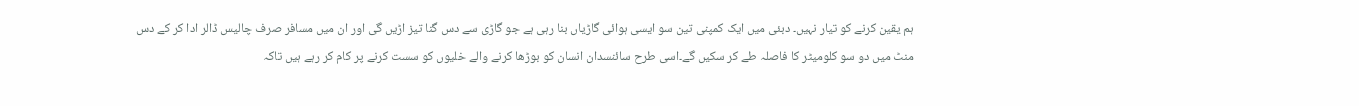ہم یقین کرنے کو تیار نہیں۔ دبئی میں ایک کمپنی تین سو ایسی ہوائی گاڑیاں بنا رہی ہے جو گاڑی سے دس گنا تیز اڑیں گی اور ان میں مسافر صرف چالیس ڈالر ادا کر کے دس منٹ میں دو سو کلومیٹر کا فاصلہ طے کر سکیں گے۔اسی طرح سائنسدان انسان کو بوڑھا کرنے والے خلیوں کو سست کرنے پر کام کر رہے ہیں تاکہ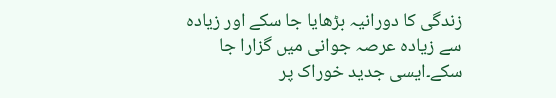زندگی کا دورانیہ بڑھایا جا سکے اور زیادہ سے زیادہ عرصہ جوانی میں گزارا جا سکے۔ایسی جدید خوراک پر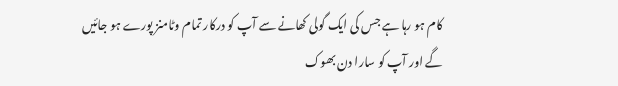کام ہو رہا ہے جس کی ایک گولی کھانے سے آپ کو درکار تمام وٹامنز پورے ہو جائیں گے اور آپ کو سارا دن بھوک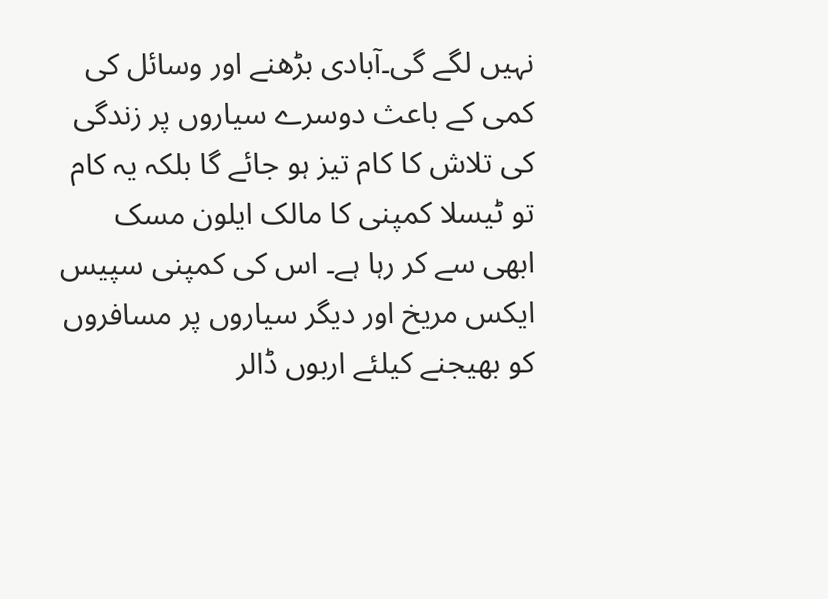نہیں لگے گی۔آبادی بڑھنے اور وسائل کی کمی کے باعث دوسرے سیاروں پر زندگی کی تلاش کا کام تیز ہو جائے گا بلکہ یہ کام تو ٹیسلا کمپنی کا مالک ایلون مسک ابھی سے کر رہا ہے۔ اس کی کمپنی سپیس ایکس مریخ اور دیگر سیاروں پر مسافروں کو بھیجنے کیلئے اربوں ڈالر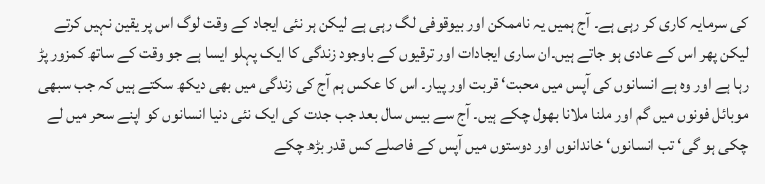کی سرمایہ کاری کر رہی ہے۔ آج ہمیں یہ ناممکن اور بیوقوفی لگ رہی ہے لیکن ہر نئی ایجاد کے وقت لوگ اس پر یقین نہیں کرتے لیکن پھر اس کے عادی ہو جاتے ہیں۔ان ساری ایجادات اور ترقیوں کے باوجود زندگی کا ایک پہلو ایسا ہے جو وقت کے ساتھ کمزور پڑ رہا ہے اور وہ ہے انسانوں کی آپس میں محبت‘ قربت اور پیار۔ اس کا عکس ہم آج کی زندگی میں بھی دیکھ سکتے ہیں کہ جب سبھی موبائل فونوں میں گم اور ملنا ملانا بھول چکے ہیں۔ آج سے بیس سال بعد جب جدت کی ایک نئی دنیا انسانوں کو اپنے سحر میں لے چکی ہو گی‘ تب انسانوں‘ خاندانوں اور دوستوں میں آپس کے فاصلے کس قدر بڑھ چکے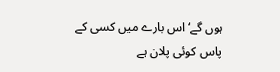ہوں گے‘ اس بارے میں کسی کے پاس کوئی پلان ہے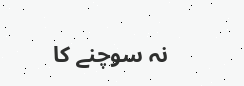نہ سوچنے کا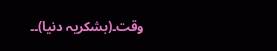وقت۔(بشکریہ دنیا)۔۔